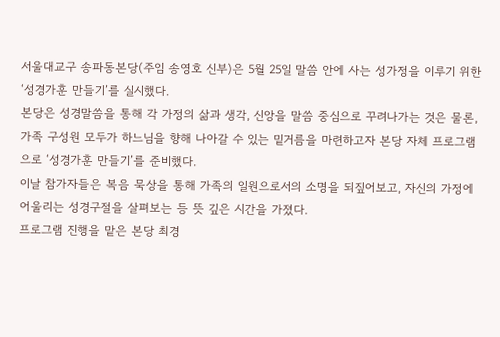서울대교구 송파동본당(주임 송영호 신부)은 5월 25일 말씀 안에 사는 성가정을 이루기 위한 ‘성경가훈 만들기’를 실시했다.
본당은 성경말씀을 통해 각 가정의 삶과 생각, 신앙을 말씀 중심으로 꾸려나가는 것은 물론, 가족 구성원 모두가 하느님을 향해 나아갈 수 있는 밑거름을 마련하고자 본당 자체 프로그램으로 ‘성경가훈 만들기’를 준비했다.
이날 참가자들은 복음 묵상을 통해 가족의 일원으로서의 소명을 되짚어보고, 자신의 가정에 어울리는 성경구절을 살펴보는 등 뜻 깊은 시간을 가졌다.
프로그램 진행을 맡은 본당 최경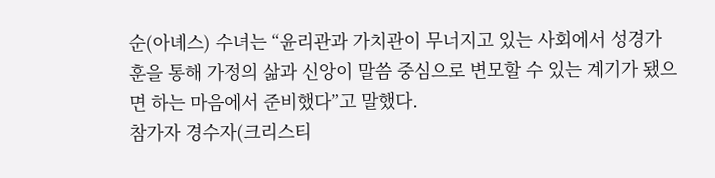순(아녜스) 수녀는 “윤리관과 가치관이 무너지고 있는 사회에서 성경가훈을 통해 가정의 삶과 신앙이 말씀 중심으로 변모할 수 있는 계기가 됐으면 하는 마음에서 준비했다”고 말했다.
참가자 경수자(크리스티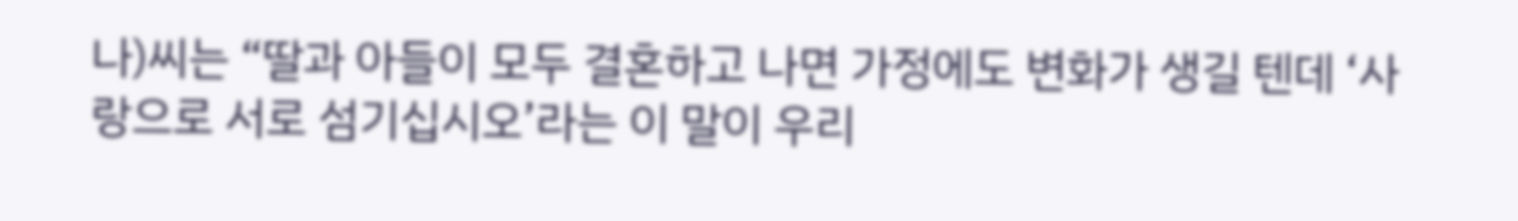나)씨는 “딸과 아들이 모두 결혼하고 나면 가정에도 변화가 생길 텐데 ‘사랑으로 서로 섬기십시오’라는 이 말이 우리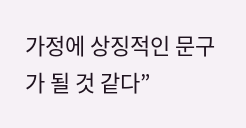가정에 상징적인 문구가 될 것 같다”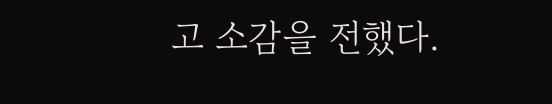고 소감을 전했다.